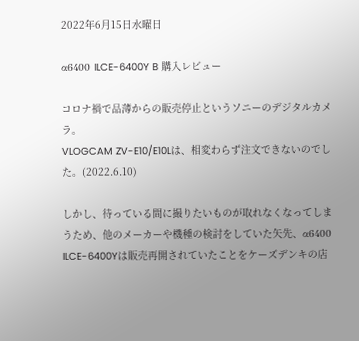2022年6月15日水曜日

α6400 ILCE-6400Y B 購入レビュー

コロナ禍で品薄からの販売停止というソニーのデジタルカメラ。
VLOGCAM ZV-E10/E10Lは、相変わらず注文できないのでした。(2022.6.10)

しかし、待っている間に撮りたいものが取れなくなってしまうため、他のメーカーや機種の検討をしていた矢先、α6400 ILCE-6400Yは販売再開されていたことをケーズデンキの店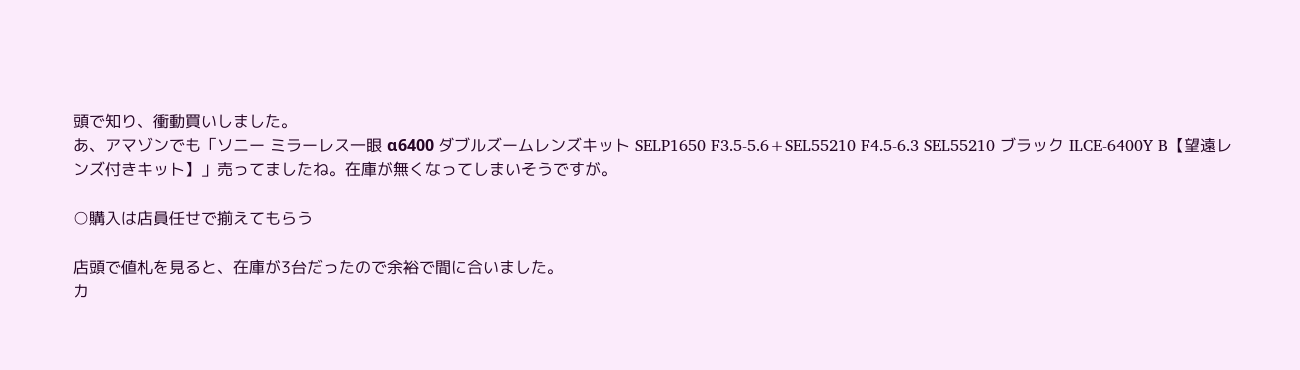頭で知り、衝動買いしました。
あ、アマゾンでも「ソニー ミラーレス一眼 α6400 ダブルズームレンズキット SELP1650 F3.5-5.6+SEL55210 F4.5-6.3 SEL55210 ブラック ILCE-6400Y B【望遠レンズ付きキット】」売ってましたね。在庫が無くなってしまいそうですが。

○購入は店員任せで揃えてもらう

店頭で値札を見ると、在庫が3台だったので余裕で間に合いました。
カ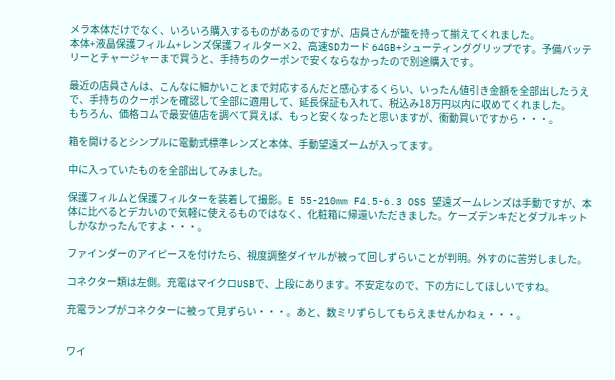メラ本体だけでなく、いろいろ購入するものがあるのですが、店員さんが籠を持って揃えてくれました。
本体+液晶保護フィルム+レンズ保護フィルター×2、高速SDカード 64GB+シューティンググリップです。予備バッテリーとチャージャーまで買うと、手持ちのクーポンで安くならなかったので別途購入です。

最近の店員さんは、こんなに細かいことまで対応するんだと感心するくらい、いったん値引き金額を全部出したうえで、手持ちのクーポンを確認して全部に適用して、延長保証も入れて、税込み18万円以内に収めてくれました。
もちろん、価格コムで最安値店を調べて買えば、もっと安くなったと思いますが、衝動買いですから・・・。

箱を開けるとシンプルに電動式標準レンズと本体、手動望遠ズームが入ってます。

中に入っていたものを全部出してみました。

保護フィルムと保護フィルターを装着して撮影。E 55-210mm F4.5-6.3 OSS 望遠ズームレンズは手動ですが、本体に比べるとデカいので気軽に使えるものではなく、化粧箱に帰還いただきました。ケーズデンキだとダブルキットしかなかったんですよ・・・。

ファインダーのアイピースを付けたら、視度調整ダイヤルが被って回しずらいことが判明。外すのに苦労しました。

コネクター類は左側。充電はマイクロUSBで、上段にあります。不安定なので、下の方にしてほしいですね。

充電ランプがコネクターに被って見ずらい・・・。あと、数ミリずらしてもらえませんかねぇ・・・。


ワイ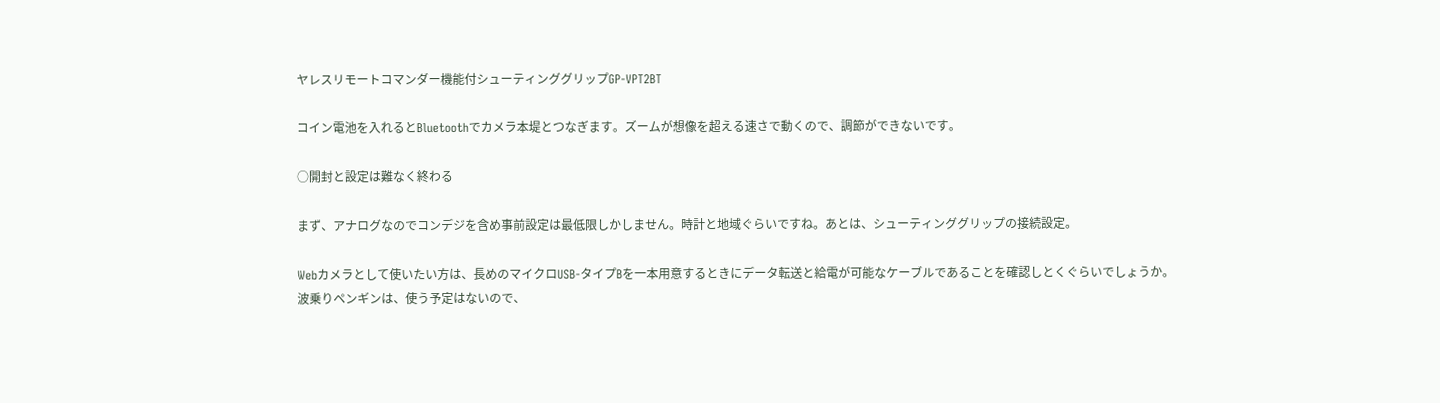ヤレスリモートコマンダー機能付シューティンググリップGP-VPT2BT

コイン電池を入れるとBluetoothでカメラ本堤とつなぎます。ズームが想像を超える速さで動くので、調節ができないです。

○開封と設定は難なく終わる

まず、アナログなのでコンデジを含め事前設定は最低限しかしません。時計と地域ぐらいですね。あとは、シューティンググリップの接続設定。

Webカメラとして使いたい方は、長めのマイクロUSB-タイプBを一本用意するときにデータ転送と給電が可能なケーブルであることを確認しとくぐらいでしょうか。
波乗りペンギンは、使う予定はないので、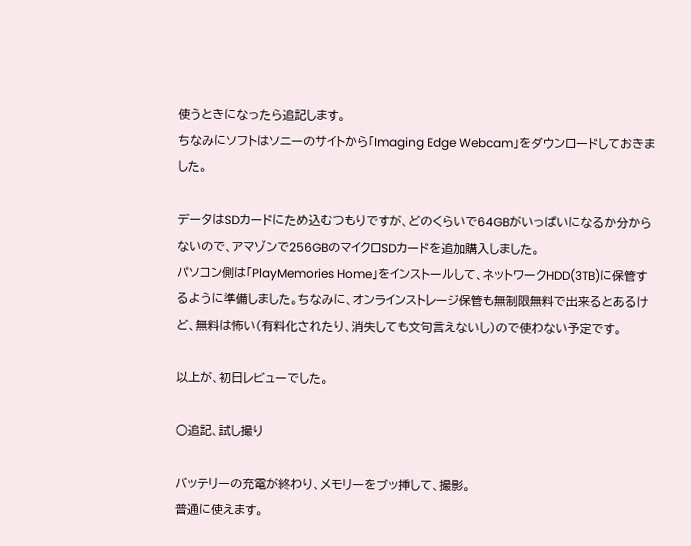使うときになったら追記します。
ちなみにソフトはソニーのサイトから「Imaging Edge Webcam」をダウンロードしておきました。

データはSDカードにため込むつもりですが、どのくらいで64GBがいっぱいになるか分からないので、アマゾンで256GBのマイクロSDカードを追加購入しました。
パソコン側は「PlayMemories Home」をインストールして、ネットワークHDD(3TB)に保管するように準備しました。ちなみに、オンラインストレージ保管も無制限無料で出来るとあるけど、無料は怖い(有料化されたり、消失しても文句言えないし)ので使わない予定です。

以上が、初日レビューでした。

○追記、試し撮り

バッテリーの充電が終わり、メモリーをブッ挿して、撮影。
普通に使えます。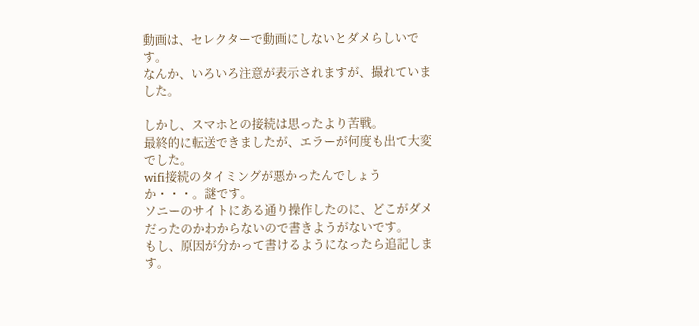動画は、セレクターで動画にしないとダメらしいです。
なんか、いろいろ注意が表示されますが、撮れていました。

しかし、スマホとの接続は思ったより苦戦。
最終的に転送できましたが、エラーが何度も出て大変でした。
wifi接続のタイミングが悪かったんでしょうか・・・。謎です。
ソニーのサイトにある通り操作したのに、どこがダメだったのかわからないので書きようがないです。
もし、原因が分かって書けるようになったら追記します。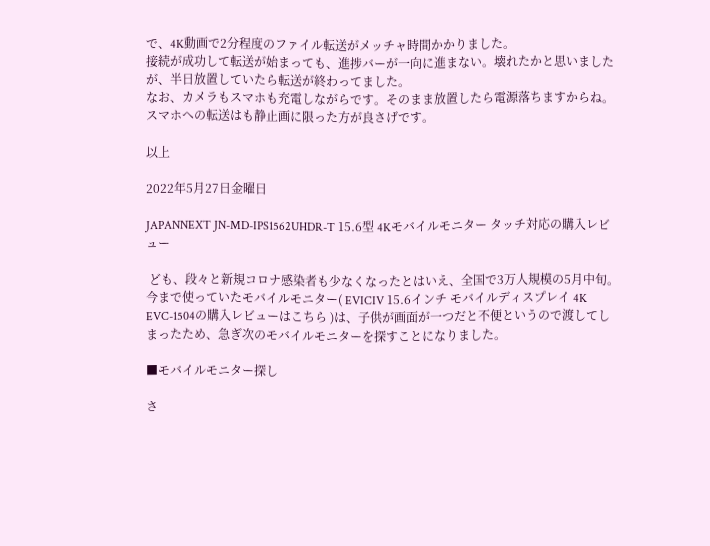で、4K動画で2分程度のファイル転送がメッチャ時間かかりました。
接続が成功して転送が始まっても、進捗バーが一向に進まない。壊れたかと思いましたが、半日放置していたら転送が終わってました。
なお、カメラもスマホも充電しながらです。そのまま放置したら電源落ちますからね。
スマホへの転送はも静止画に限った方が良さげです。

以上

2022年5月27日金曜日

JAPANNEXT JN-MD-IPS1562UHDR-T 15.6型 4Kモバイルモニター タッチ対応の購入レビュー

 ども、段々と新規コロナ感染者も少なくなったとはいえ、全国で3万人規模の5月中旬。
今まで使っていたモバイルモニター( EVICIV 15.6インチ モバイルディスプレイ 4K EVC-1504の購入レビューはこちら )は、子供が画面が一つだと不便というので渡してしまったため、急ぎ次のモバイルモニターを探すことになりました。

■モバイルモニター探し

さ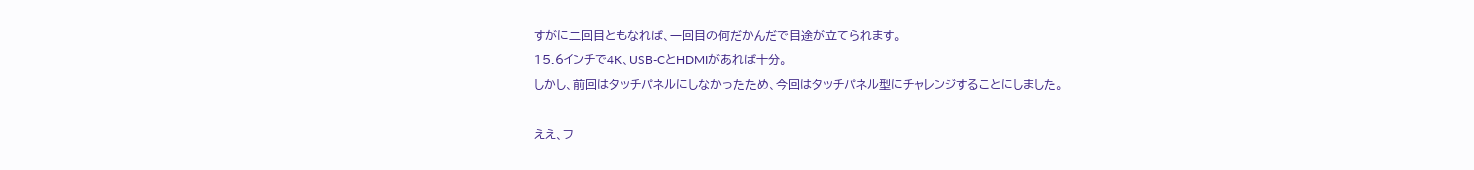すがに二回目ともなれば、一回目の何だかんだで目途が立てられます。
15.6インチで4K、USB-CとHDMIがあれば十分。
しかし、前回はタッチパネルにしなかったため、今回はタッチパネル型にチャレンジすることにしました。

ええ、フ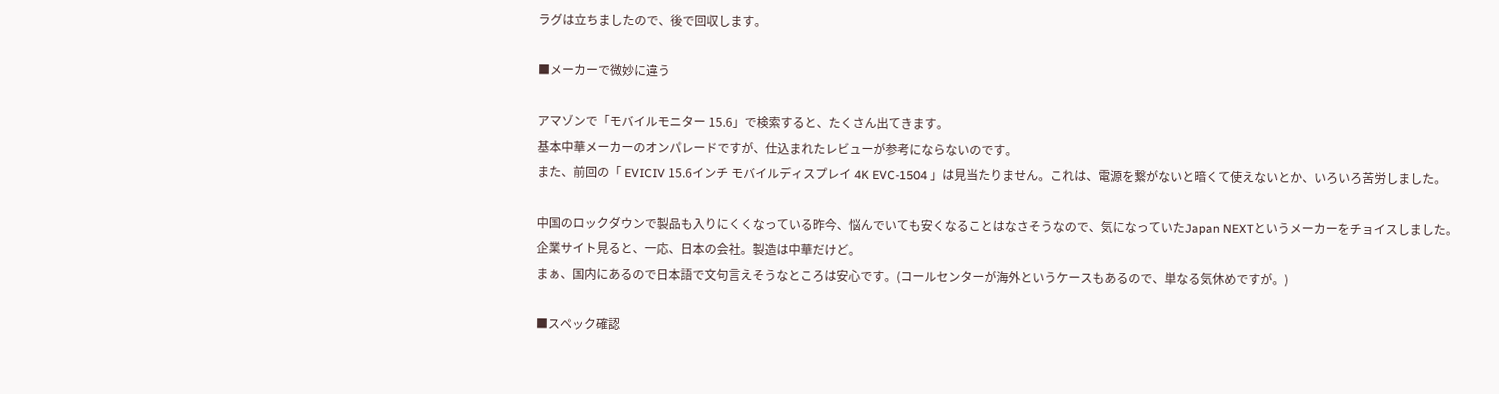ラグは立ちましたので、後で回収します。

■メーカーで微妙に違う

アマゾンで「モバイルモニター 15.6」で検索すると、たくさん出てきます。
基本中華メーカーのオンパレードですが、仕込まれたレビューが参考にならないのです。
また、前回の「 EVICIV 15.6インチ モバイルディスプレイ 4K EVC-1504 」は見当たりません。これは、電源を繋がないと暗くて使えないとか、いろいろ苦労しました。

中国のロックダウンで製品も入りにくくなっている昨今、悩んでいても安くなることはなさそうなので、気になっていたJapan NEXTというメーカーをチョイスしました。
企業サイト見ると、一応、日本の会社。製造は中華だけど。
まぁ、国内にあるので日本語で文句言えそうなところは安心です。(コールセンターが海外というケースもあるので、単なる気休めですが。)

■スペック確認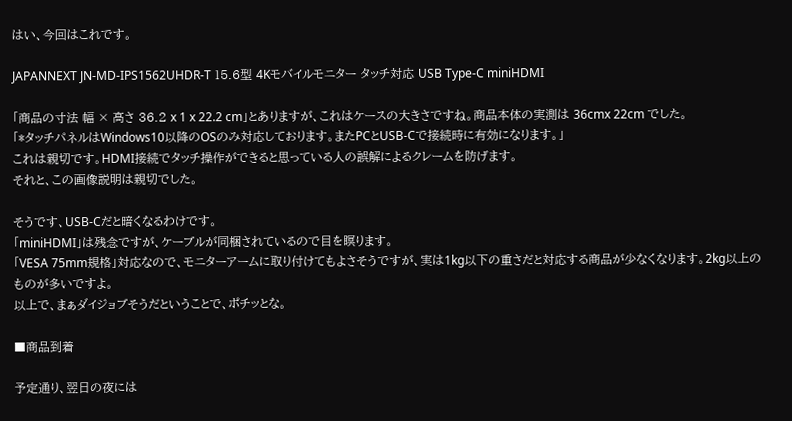はい、今回はこれです。

JAPANNEXT JN-MD-IPS1562UHDR-T 15.6型 4Kモバイルモニター タッチ対応 USB Type-C miniHDMI

「商品の寸法 幅 × 高さ 36.2 x 1 x 22.2 cm」とありますが、これはケースの大きさですね。商品本体の実測は 36cmx 22cm でした。
「*タッチパネルはWindows10以降のOSのみ対応しております。またPCとUSB-Cで接続時に有効になります。」
これは親切です。HDMI接続でタッチ操作ができると思っている人の誤解によるクレームを防げます。
それと、この画像説明は親切でした。

そうです、USB-Cだと暗くなるわけです。
「miniHDMI」は残念ですが、ケーブルが同梱されているので目を瞑ります。
「VESA 75mm規格」対応なので、モニターアームに取り付けてもよさそうですが、実は1kg以下の重さだと対応する商品が少なくなります。2kg以上のものが多いですよ。
以上で、まぁダイジョブそうだということで、ポチッとな。

■商品到着

予定通り、翌日の夜には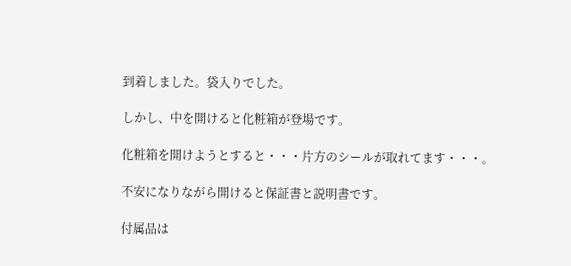到着しました。袋入りでした。

しかし、中を開けると化粧箱が登場です。

化粧箱を開けようとすると・・・片方のシールが取れてます・・・。

不安になりながら開けると保証書と説明書です。

付属品は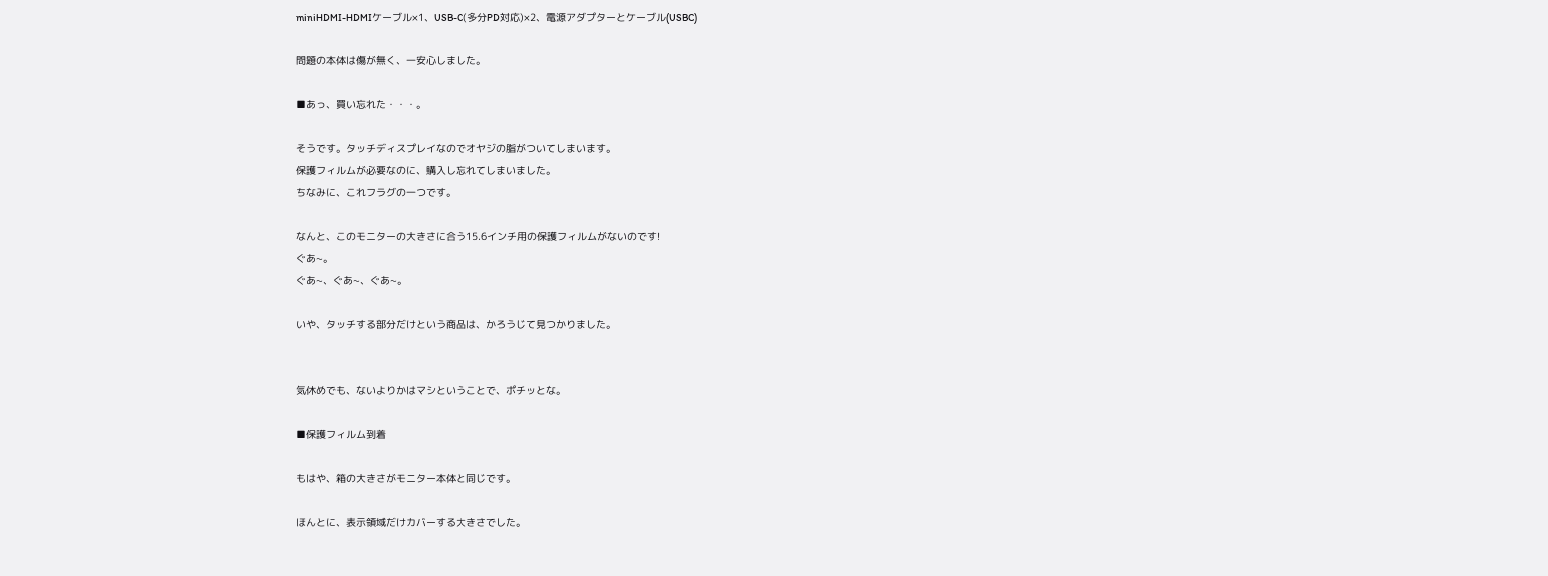miniHDMI-HDMIケーブル×1、USB-C(多分PD対応)×2、電源アダプターとケーブル(USBC)

問題の本体は傷が無く、一安心しました。

■あっ、買い忘れた・・・。

そうです。タッチディスプレイなのでオヤジの脂がついてしまいます。
保護フィルムが必要なのに、購入し忘れてしまいました。
ちなみに、これフラグの一つです。

なんと、このモニターの大きさに合う15.6インチ用の保護フィルムがないのです!
ぐあ~。
ぐあ~、ぐあ~、ぐあ~。

いや、タッチする部分だけという商品は、かろうじて見つかりました。


気休めでも、ないよりかはマシということで、ポチッとな。

■保護フィルム到着

もはや、箱の大きさがモニター本体と同じです。

ほんとに、表示領域だけカバーする大きさでした。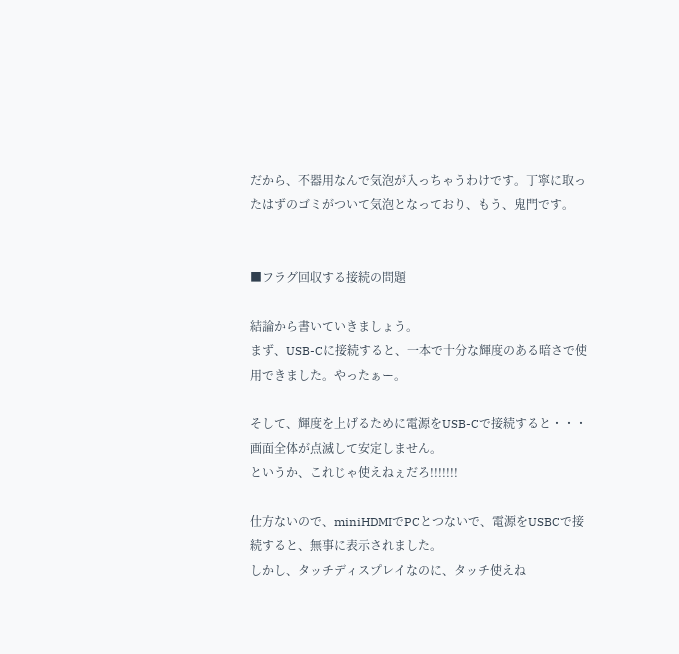だから、不器用なんで気泡が入っちゃうわけです。丁寧に取ったはずのゴミがついて気泡となっており、もう、鬼門です。


■フラグ回収する接続の問題

結論から書いていきましょう。
まず、USB-Cに接続すると、一本で十分な輝度のある暗さで使用できました。やったぁー。

そして、輝度を上げるために電源をUSB-Cで接続すると・・・
画面全体が点滅して安定しません。
というか、これじゃ使えねぇだろ!!!!!!!

仕方ないので、miniHDMIでPCとつないで、電源をUSBCで接続すると、無事に表示されました。
しかし、タッチディスプレイなのに、タッチ使えね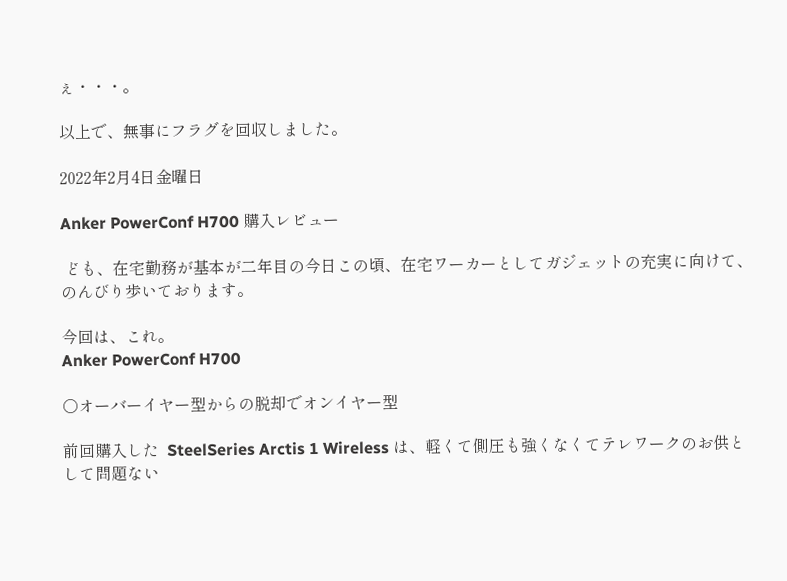ぇ・・・。

以上で、無事にフラグを回収しました。

2022年2月4日金曜日

Anker PowerConf H700 購入レビュー

 ども、在宅勤務が基本が二年目の今日この頃、在宅ワーカーとしてガジェットの充実に向けて、のんびり歩いております。

今回は、これ。
Anker PowerConf H700

○オーバーイヤー型からの脱却でオンイヤー型

前回購入した  SteelSeries Arctis 1 Wireless は、軽くて側圧も強くなくてテレワークのお供として問題ない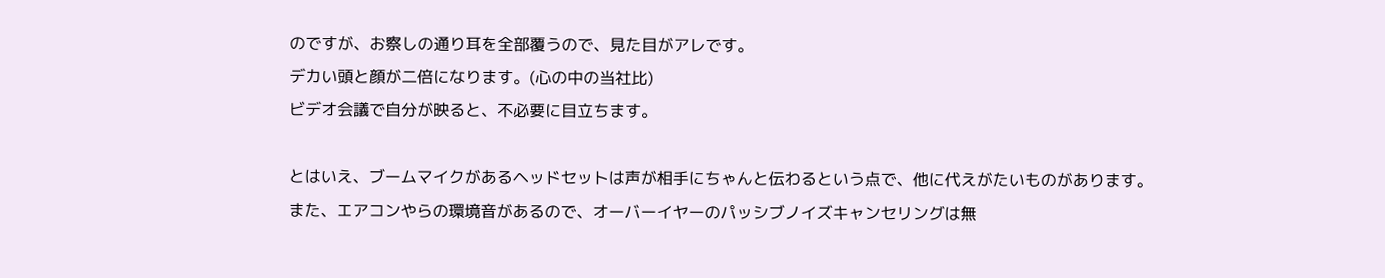のですが、お察しの通り耳を全部覆うので、見た目がアレです。
デカい頭と顔が二倍になります。(心の中の当社比)
ビデオ会議で自分が映ると、不必要に目立ちます。

とはいえ、ブームマイクがあるヘッドセットは声が相手にちゃんと伝わるという点で、他に代えがたいものがあります。
また、エアコンやらの環境音があるので、オーバーイヤーのパッシブノイズキャンセリングは無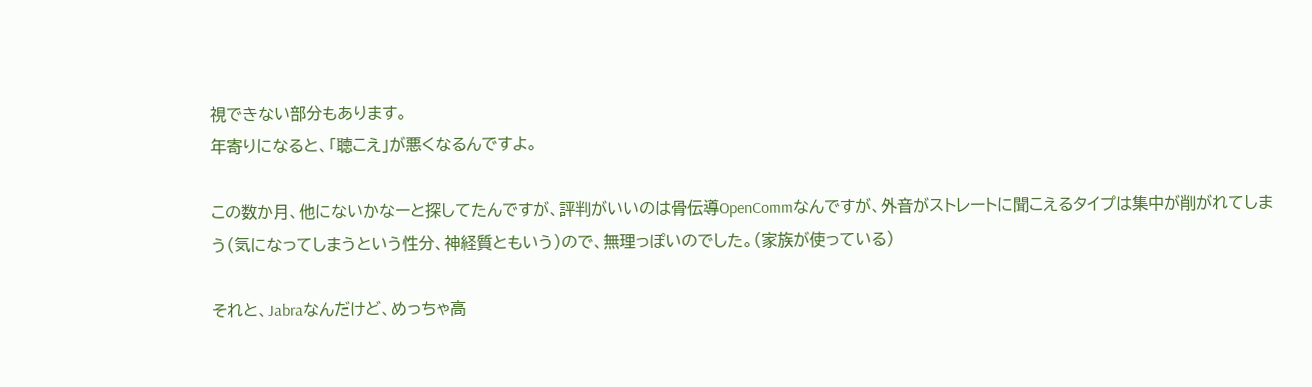視できない部分もあります。
年寄りになると、「聴こえ」が悪くなるんですよ。

この数か月、他にないかなーと探してたんですが、評判がいいのは骨伝導OpenCommなんですが、外音がストレートに聞こえるタイプは集中が削がれてしまう(気になってしまうという性分、神経質ともいう)ので、無理っぽいのでした。(家族が使っている)

それと、Jabraなんだけど、めっちゃ高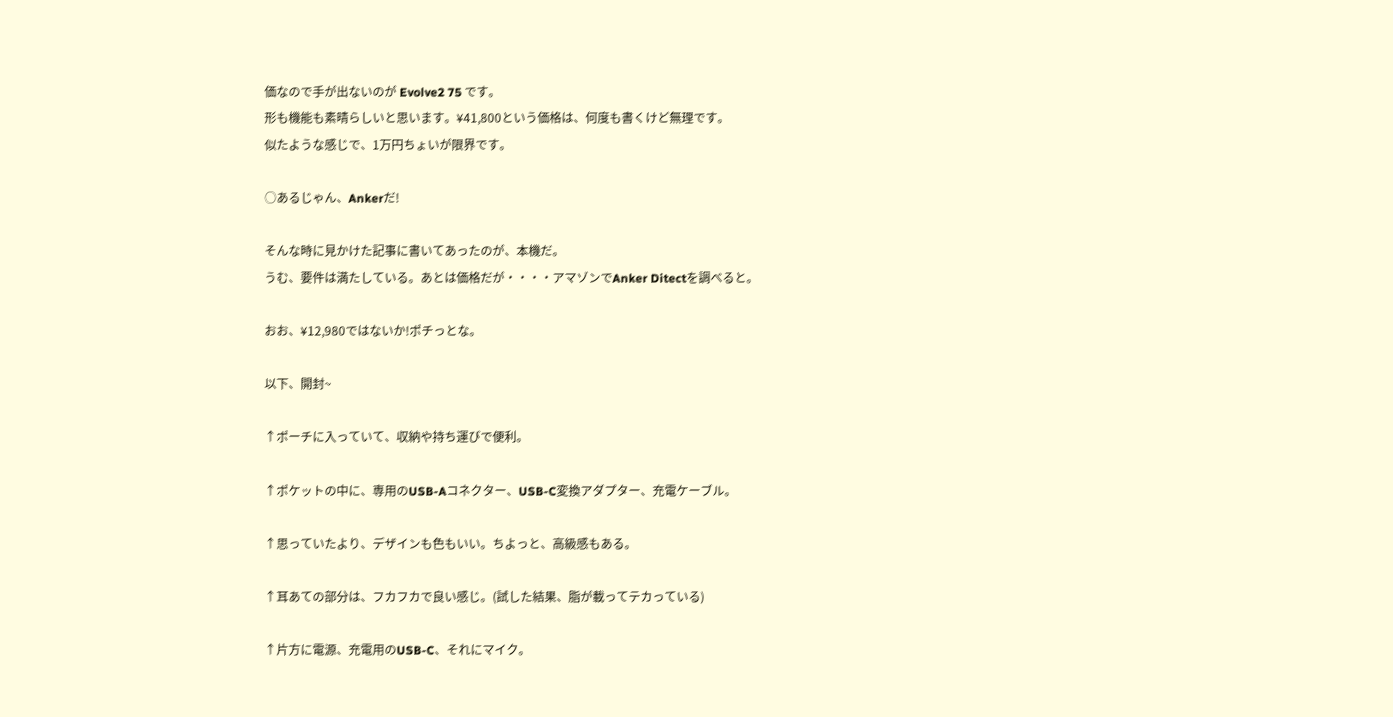価なので手が出ないのが Evolve2 75 です。
形も機能も素晴らしいと思います。¥41,800という価格は、何度も書くけど無理です。
似たような感じで、1万円ちょいが限界です。

○あるじゃん、Ankerだ!

そんな時に見かけた記事に書いてあったのが、本機だ。
うむ、要件は満たしている。あとは価格だが・・・・アマゾンでAnker Ditectを調べると。

おお、¥12,980ではないか!ポチっとな。

以下、開封~

↑ポーチに入っていて、収納や持ち運びで便利。

↑ポケットの中に、専用のUSB-Aコネクター、USB-C変換アダプター、充電ケーブル。

↑思っていたより、デザインも色もいい。ちよっと、高級感もある。

↑耳あての部分は、フカフカで良い感じ。(試した結果、脂が載ってテカっている)

↑片方に電源、充電用のUSB-C、それにマイク。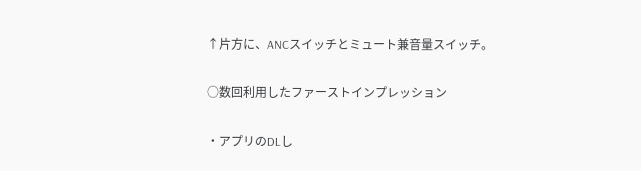↑片方に、ANCスイッチとミュート兼音量スイッチ。

○数回利用したファーストインプレッション

・アプリのDLし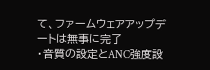て、ファームウェアアップデートは無事に完了
・音質の設定とANC強度設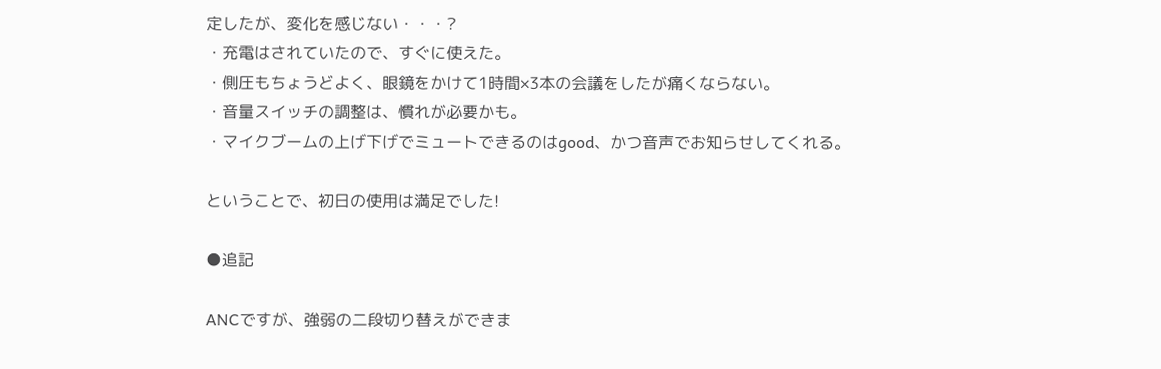定したが、変化を感じない・・・?
・充電はされていたので、すぐに使えた。
・側圧もちょうどよく、眼鏡をかけて1時間×3本の会議をしたが痛くならない。
・音量スイッチの調整は、慣れが必要かも。
・マイクブームの上げ下げでミュートできるのはgood、かつ音声でお知らせしてくれる。

ということで、初日の使用は満足でした!

●追記

ANCですが、強弱の二段切り替えができま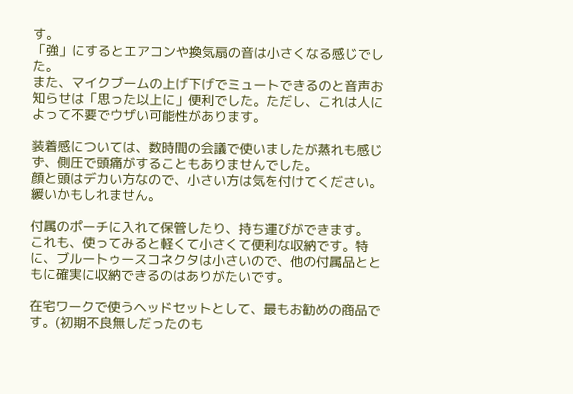す。
「強」にするとエアコンや換気扇の音は小さくなる感じでした。
また、マイクブームの上げ下げでミュートできるのと音声お知らせは「思った以上に」便利でした。ただし、これは人によって不要でウザい可能性があります。

装着感については、数時間の会議で使いましたが蒸れも感じず、側圧で頭痛がすることもありませんでした。
顔と頭はデカい方なので、小さい方は気を付けてください。緩いかもしれません。

付属のポーチに入れて保管したり、持ち運びができます。
これも、使ってみると軽くて小さくて便利な収納です。特に、ブルートゥースコネクタは小さいので、他の付属品とともに確実に収納できるのはありがたいです。

在宅ワークで使うヘッドセットとして、最もお勧めの商品です。(初期不良無しだったのも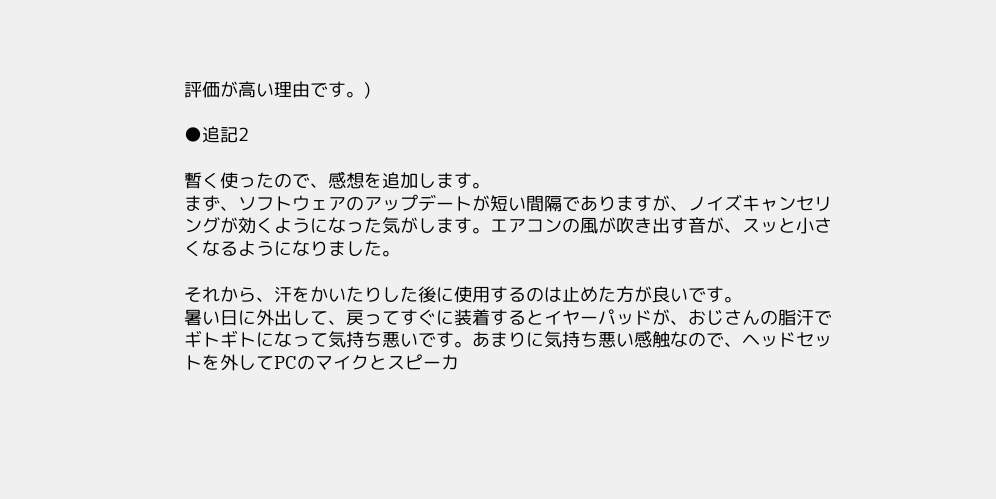評価が高い理由です。)

●追記2

暫く使ったので、感想を追加します。
まず、ソフトウェアのアップデートが短い間隔でありますが、ノイズキャンセリングが効くようになった気がします。エアコンの風が吹き出す音が、スッと小さくなるようになりました。

それから、汗をかいたりした後に使用するのは止めた方が良いです。
暑い日に外出して、戻ってすぐに装着するとイヤーパッドが、おじさんの脂汗でギトギトになって気持ち悪いです。あまりに気持ち悪い感触なので、ヘッドセットを外してPCのマイクとスピーカ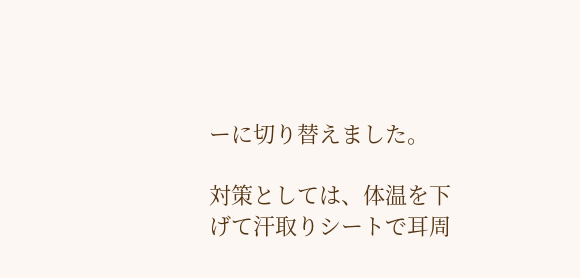ーに切り替えました。

対策としては、体温を下げて汗取りシートで耳周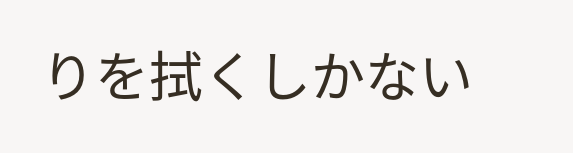りを拭くしかない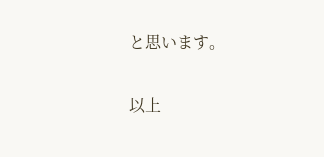と思います。

以上